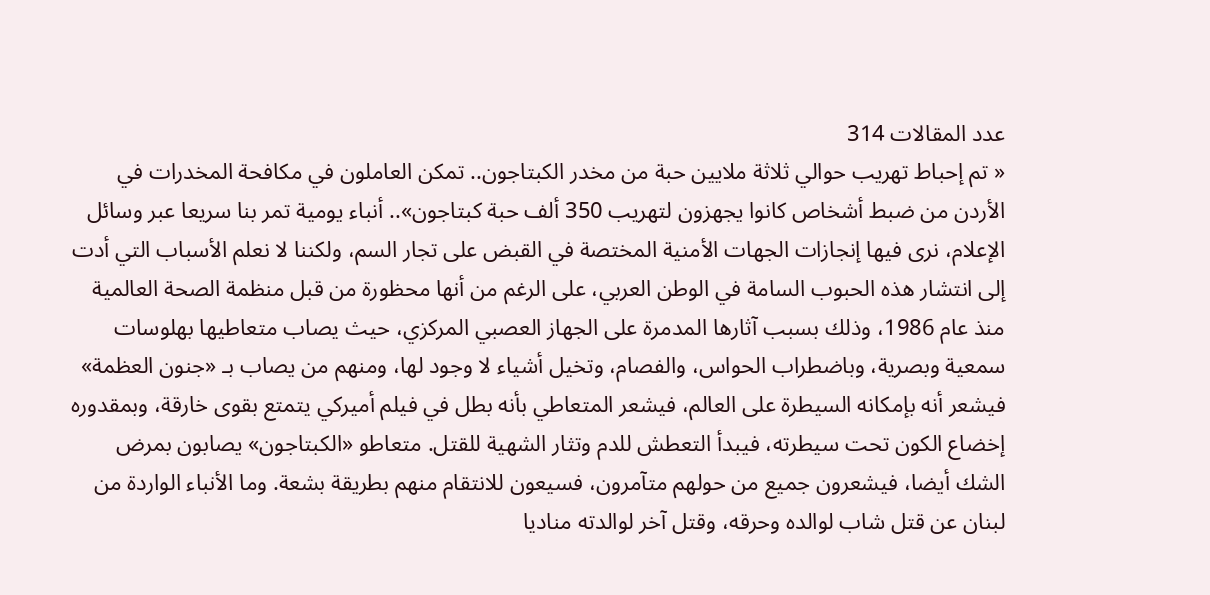عدد المقالات 314
« تم إحباط تهريب حوالي ثلاثة ملايين حبة من مخدر الكبتاجون.. تمكن العاملون في مكافحة المخدرات في الأردن من ضبط أشخاص كانوا يجهزون لتهريب 350 ألف حبة كبتاجون».. أنباء يومية تمر بنا سريعا عبر وسائل الإعلام، نرى فيها إنجازات الجهات الأمنية المختصة في القبض على تجار السم، ولكننا لا نعلم الأسباب التي أدت إلى انتشار هذه الحبوب السامة في الوطن العربي، على الرغم من أنها محظورة من قبل منظمة الصحة العالمية منذ عام 1986، وذلك بسبب آثارها المدمرة على الجهاز العصبي المركزي، حيث يصاب متعاطيها بهلوسات سمعية وبصرية، وباضطراب الحواس، والفصام، وتخيل أشياء لا وجود لها، ومنهم من يصاب بـ «جنون العظمة» فيشعر أنه بإمكانه السيطرة على العالم، فيشعر المتعاطي بأنه بطل في فيلم أميركي يتمتع بقوى خارقة، وبمقدوره إخضاع الكون تحت سيطرته، فيبدأ التعطش للدم وتثار الشهية للقتل. متعاطو «الكبتاجون» يصابون بمرض الشك أيضا، فيشعرون جميع من حولهم متآمرون، فسيعون للانتقام منهم بطريقة بشعة. وما الأنباء الواردة من لبنان عن قتل شاب لوالده وحرقه، وقتل آخر لوالدته مناديا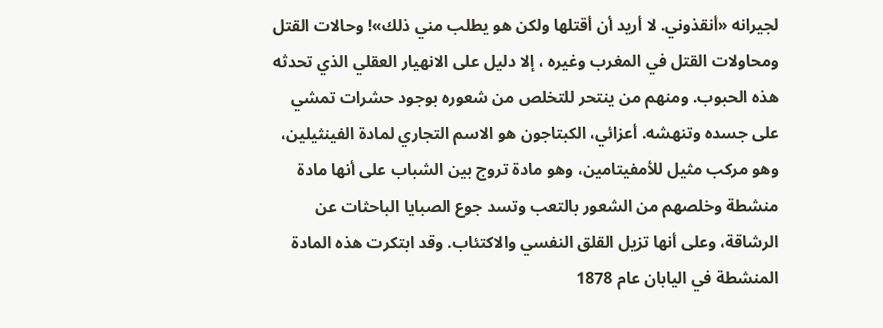لجيرانه «أنقذوني. لا أريد أن أقتلها ولكن هو يطلب مني ذلك»! وحالات القتل ومحاولات القتل في المغرب وغيره ، إلا دليل على الانهيار العقلي الذي تحدثه هذه الحبوب. ومنهم من ينتحر للتخلص من شعوره بوجود حشرات تمشي على جسده وتنهشه. أعزائي، الكبتاجون هو الاسم التجاري لمادة الفينثيلين، وهو مركب مثيل للأمفيتامين، وهو مادة تروج بين الشباب على أنها مادة منشطة وخلصهم من الشعور بالتعب وتسد جوع الصبايا الباحثات عن الرشاقة، وعلى أنها تزيل القلق النفسي والاكتئاب. وقد ابتكرت هذه المادة المنشطة في اليابان عام 1878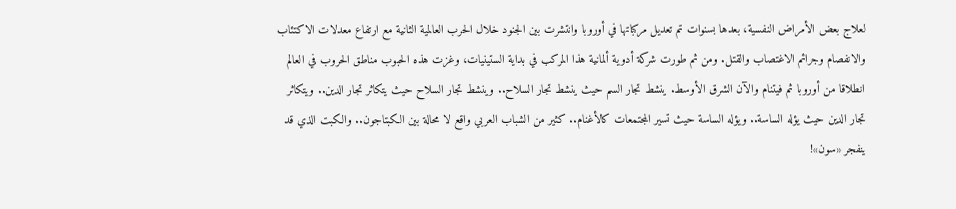لعلاج بعض الأمراض النفسية، بعدها بسنوات تم تعديل مركباتها في أوروبا وانتشرت بين الجنود خلال الحرب العالمية الثانية مع ارتفاع معدلات الاكتئاب والانفصام وجرائم الاغتصاب والقتل. ومن ثم طورت شركة أدوية ألمانية هذا المركب في بداية الستينيات، وغزت هذه الحبوب مناطق الحروب في العالم انطلاقا من أوروبا ثم فيتنام والآن الشرق الأوسط. ينشط تجار السم حيث ينشط تجار السلاح.. وينشط تجار السلاح حيث يتكاثر تجار الدين.. ويتكاثر تجار الدين حيث يؤله الساسة.. ويؤله الساسة حيث تسير المجتمعات كالأغنام.. كثير من الشباب العربي واقع لا محالة بين الكبتاجون.. والكبت الذي قد ينفجر «سون»!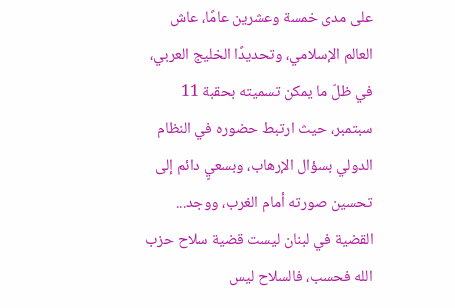على مدى خمسة وعشرين عامًا، عاش العالم الإسلامي، وتحديدًا الخليج العربي، في ظلّ ما يمكن تسميته بحقبة 11 سبتمبر، حيث ارتبط حضوره في النظام الدولي بسؤال الإرهاب، وبسعيٍ دائم إلى تحسين صورته أمام الغرب، ووجد...
القضية في لبنان ليست قضية سلاح حزب الله فحسب، فالسلاح ليس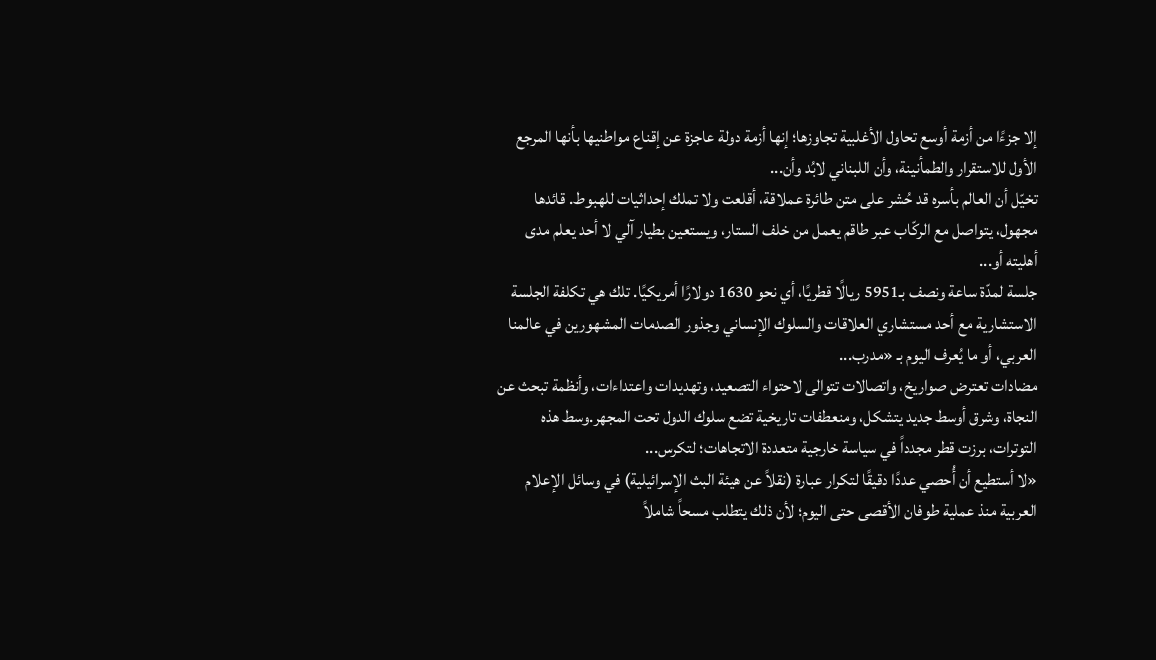إلا جزءًا من أزمة أوسع تحاول الأغلبية تجاوزها؛ إنها أزمة دولة عاجزة عن إقناع مواطنيها بأنها المرجع الأول للاستقرار والطمأنينة، وأن اللبناني لابُد وأن...
تخيّل أن العالم بأسره قد حُشر على متن طائرة عملاقة، أقلعت ولا تملك إحداثيات للهبوط. قائدها مجهول، يتواصل مع الركّاب عبر طاقم يعمل من خلف الستار، ويستعين بطيار آلي لا أحد يعلم مدى أهليته أو...
جلسة لمدّة ساعة ونصف بـ5951 ريالًا قطريًا، أي نحو 1630 دولارًا أمريكيًا. تلك هي تكلفة الجلسة الاستشارية مع أحد مستشاري العلاقات والسلوك الإنساني وجذور الصدمات المشهورين في عالمنا العربي، أو ما يُعرف اليوم بـ «مدرب...
مضادات تعترض صواريخ، واتصالات تتوالى لاحتواء التصعيد، وتهديدات واعتداءات، وأنظمة تبحث عن النجاة، وشرق أوسط جديد يتشكل، ومنعطفات تاريخية تضع سلوك الدول تحت المجهر.وسط هذه التوترات، برزت قطر مجدداً في سياسة خارجية متعددة الاتجاهات؛ لتكرس...
«لا أستطيع أن أُحصي عددًا دقيقًا لتكرار عبارة (نقلاً عن هيئة البث الإسرائيلية) في وسائل الإعلام العربية منذ عملية طوفان الأقصى حتى اليوم؛ لأن ذلك يتطلب مسحاً شاملاً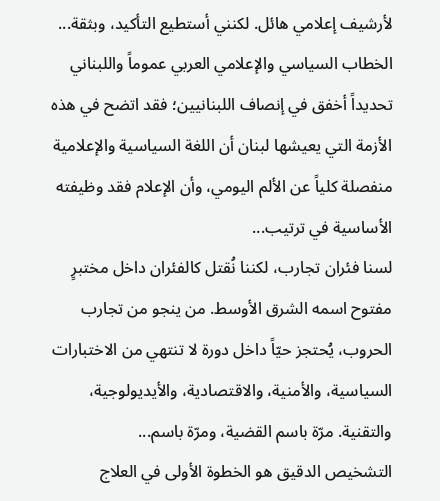لأرشيف إعلامي هائل. لكنني أستطيع التأكيد، وبثقة...
الخطاب السياسي والإعلامي العربي عموماً واللبناني تحديداً أخفق في إنصاف اللبنانيين؛ فقد اتضح في هذه الأزمة التي يعيشها لبنان أن اللغة السياسية والإعلامية منفصلة كلياً عن الألم اليومي، وأن الإعلام فقد وظيفته الأساسية في ترتيب...
لسنا فئران تجارب، لكننا نُقتل كالفئران داخل مختبرٍ مفتوح اسمه الشرق الأوسط. من ينجو من تجارب الحروب، يُحتجز حيّاً داخل دورة لا تنتهي من الاختبارات السياسية، والأمنية، والاقتصادية، والأيديولوجية، والتقنية. مرّة باسم القضية، ومرّة باسم...
التشخيص الدقيق هو الخطوة الأولى في العلاج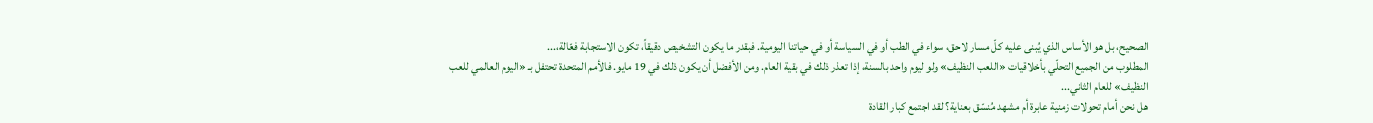الصحيح، بل هو الأساس الذي يُبنى عليه كلّ مسار لاحق، سواء في الطب أو في السياسة أو في حياتنا اليومية. فبقدر ما يكون التشخيص دقيقاً، تكون الاستجابة فعّالة،...
المطلوب من الجميع التحلّي بأخلاقيات «اللعب النظيف» ولو ليوم واحد بالسنة، إذا تعذر ذلك في بقية العام. ومن الأفضل أن يكون ذلك في 19 مايو. فالأمم المتحدة تحتفل بـ «اليوم العالمي للعب النظيف» للعام الثاني...
هل نحن أمام تحولات زمنية عابرة أم مشهد مُنسّق بعناية؟ لقد اجتمع كبار القادة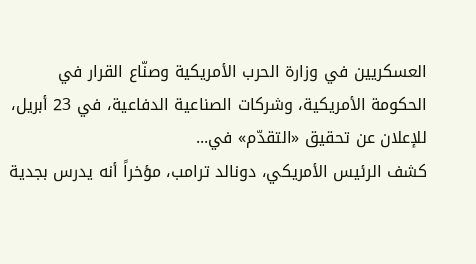العسكريين في وزارة الحرب الأمريكية وصنّاع القرار في الحكومة الأمريكية، وشركات الصناعية الدفاعية، في 23 أبريل، للإعلان عن تحقيق «التقدّم» في...
كشف الرئيس الأمريكي، دونالد ترامب، مؤخراً أنه يدرس بجدية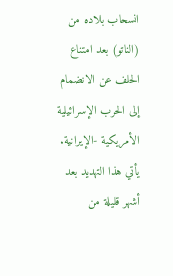انسحاب بلاده من (الناتو) بعد امتناع الحلف عن الانضمام إلى الحرب الإسرائيلية الأمريكية -الإيرانية. يأتي هذا التهديد بعد أشهر قليلة من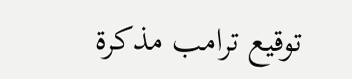توقيع ترامب مذكرة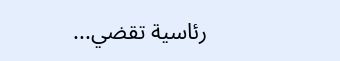رئاسية تقضي...